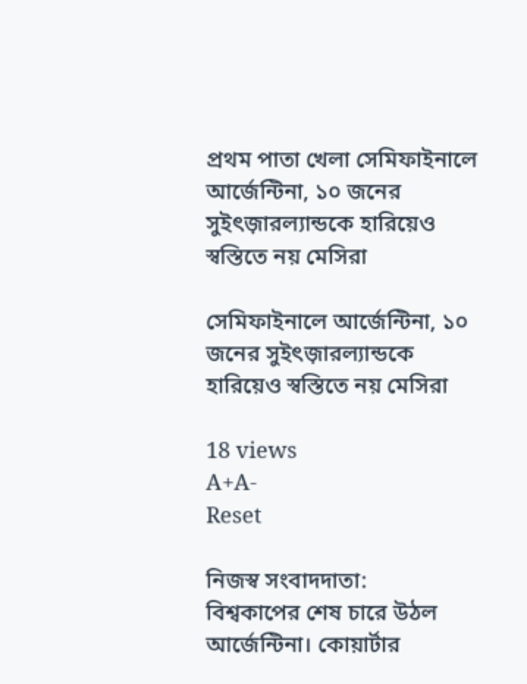প্রথম পাতা খেলা সেমিফাইনালে আর্জেন্টিনা, ১০ জনের সুইৎজ়ারল্যান্ডকে হারিয়েও স্বস্তিতে নয় মেসিরা

সেমিফাইনালে আর্জেন্টিনা, ১০ জনের সুইৎজ়ারল্যান্ডকে হারিয়েও স্বস্তিতে নয় মেসিরা

18 views
A+A-
Reset

নিজস্ব সংবাদদাতা:
বিশ্বকাপের শেষ চারে উঠল আর্জেন্টিনা। কোয়ার্টার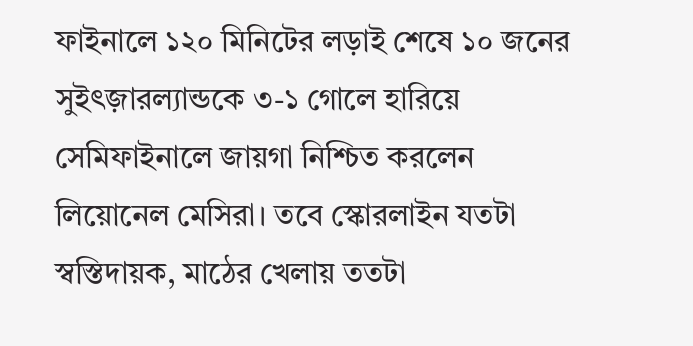ফাইনালে ১২০ মিনিটের লড়াই শেষে ১০ জনের সুইৎজ়ারল্যান্ডকে ৩-১ গোলে হারিয়ে সেমিফাইনালে জায়গা নিশ্চিত করলেন লিয়োনেল মেসিরা। তবে স্কোরলাইন যতটা স্বস্তিদায়ক, মাঠের খেলায় ততটা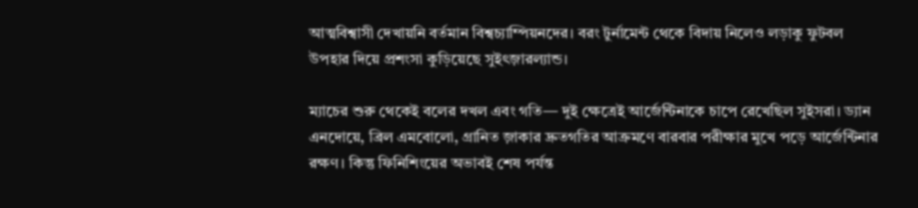আত্মবিশ্বাসী দেখায়নি বর্তমান বিশ্বচ্যাম্পিয়নদের। বরং টুর্নামেন্ট থেকে বিদায় নিলেও লড়াকু ফুটবল উপহার দিয়ে প্রশংসা কুড়িয়েছে সুইৎজ়ারল্যান্ড।

ম্যাচের শুরু থেকেই বলের দখল এবং গতি— দুই ক্ষেত্রেই আর্জেন্টিনাকে চাপে রেখেছিল সুইসরা। ড্যান এনদোয়ে, ব্রিল এমবোলো, গ্রানিত জ়াকার দ্রুতগতির আক্রমণে বারবার পরীক্ষার মুখে পড়ে আর্জেন্টিনার রক্ষণ। কিন্তু ফিনিশিংয়ের অভাবই শেষ পর্যন্ত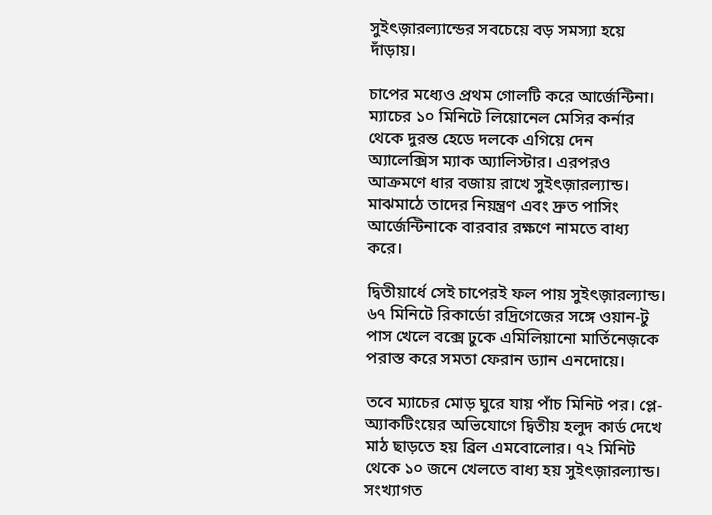সুইৎজ়ারল্যান্ডের সবচেয়ে বড় সমস্যা হয়ে দাঁড়ায়।

চাপের মধ্যেও প্রথম গোলটি করে আর্জেন্টিনা। ম্যাচের ১০ মিনিটে লিয়োনেল মেসির কর্নার থেকে দুরন্ত হেডে দলকে এগিয়ে দেন অ্যালেক্সিস ম্যাক অ্যালিস্টার। এরপরও আক্রমণে ধার বজায় রাখে সুইৎজ়ারল্যান্ড। মাঝমাঠে তাদের নিয়ন্ত্রণ এবং দ্রুত পাসিং আর্জেন্টিনাকে বারবার রক্ষণে নামতে বাধ্য করে।

দ্বিতীয়ার্ধে সেই চাপেরই ফল পায় সুইৎজ়ারল্যান্ড। ৬৭ মিনিটে রিকার্ডো রদ্রিগেজের সঙ্গে ওয়ান-টু পাস খেলে বক্সে ঢুকে এমিলিয়ানো মার্তিনেজ়কে পরাস্ত করে সমতা ফেরান ড্যান এনদোয়ে।

তবে ম্যাচের মোড় ঘুরে যায় পাঁচ মিনিট পর। প্লে-অ্যাকটিংয়ের অভিযোগে দ্বিতীয় হলুদ কার্ড দেখে মাঠ ছাড়তে হয় ব্রিল এমবোলোর। ৭২ মিনিট থেকে ১০ জনে খেলতে বাধ্য হয় সুইৎজ়ারল্যান্ড। সংখ্যাগত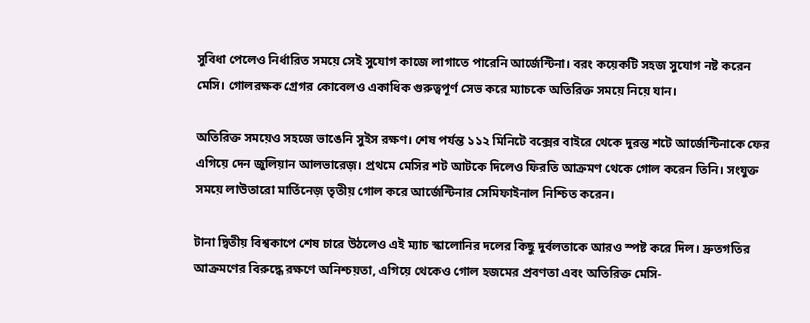সুবিধা পেলেও নির্ধারিত সময়ে সেই সুযোগ কাজে লাগাতে পারেনি আর্জেন্টিনা। বরং কয়েকটি সহজ সুযোগ নষ্ট করেন মেসি। গোলরক্ষক গ্রেগর কোবেলও একাধিক গুরুত্বপূর্ণ সেভ করে ম্যাচকে অতিরিক্ত সময়ে নিয়ে যান।

অতিরিক্ত সময়েও সহজে ভাঙেনি সুইস রক্ষণ। শেষ পর্যন্ত ১১২ মিনিটে বক্সের বাইরে থেকে দুরন্ত শটে আর্জেন্টিনাকে ফের এগিয়ে দেন জুলিয়ান আলভারেজ়। প্রথমে মেসির শট আটকে দিলেও ফিরতি আক্রমণ থেকে গোল করেন তিনি। সংযুক্ত সময়ে লাউতারো মার্তিনেজ় তৃতীয় গোল করে আর্জেন্টিনার সেমিফাইনাল নিশ্চিত করেন।

টানা দ্বিতীয় বিশ্বকাপে শেষ চারে উঠলেও এই ম্যাচ স্কালোনির দলের কিছু দুর্বলতাকে আরও স্পষ্ট করে দিল। দ্রুতগতির আক্রমণের বিরুদ্ধে রক্ষণে অনিশ্চয়তা, এগিয়ে থেকেও গোল হজমের প্রবণতা এবং অতিরিক্ত মেসি-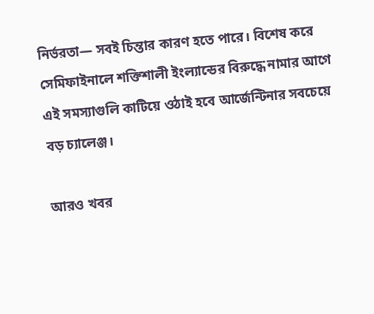নির্ভরতা— সবই চিন্তার কারণ হতে পারে। বিশেষ করে সেমিফাইনালে শক্তিশালী ইংল্যান্ডের বিরুদ্ধে নামার আগে এই সমস্যাগুলি কাটিয়ে ওঠাই হবে আর্জেন্টিনার সবচেয়ে বড় চ্যালেঞ্জ।

আরও খবর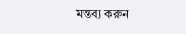মন্তব্য করুন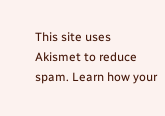This site uses Akismet to reduce spam. Learn how your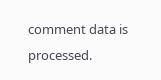comment data is processed.